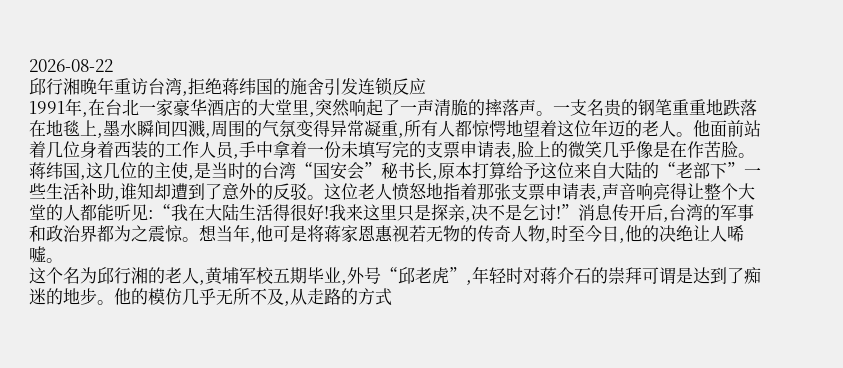2026-08-22
邱行湘晚年重访台湾,拒绝蒋纬国的施舍引发连锁反应
1991年,在台北一家豪华酒店的大堂里,突然响起了一声清脆的摔落声。一支名贵的钢笔重重地跌落在地毯上,墨水瞬间四溅,周围的气氛变得异常凝重,所有人都惊愕地望着这位年迈的老人。他面前站着几位身着西装的工作人员,手中拿着一份未填写完的支票申请表,脸上的微笑几乎像是在作苦脸。蒋纬国,这几位的主使,是当时的台湾“国安会”秘书长,原本打算给予这位来自大陆的“老部下”一些生活补助,谁知却遭到了意外的反驳。这位老人愤怒地指着那张支票申请表,声音响亮得让整个大堂的人都能听见:“我在大陆生活得很好!我来这里只是探亲,决不是乞讨!”消息传开后,台湾的军事和政治界都为之震惊。想当年,他可是将蒋家恩惠视若无物的传奇人物,时至今日,他的决绝让人唏嘘。
这个名为邱行湘的老人,黄埔军校五期毕业,外号“邱老虎”,年轻时对蒋介石的崇拜可谓是达到了痴迷的地步。他的模仿几乎无所不及,从走路的方式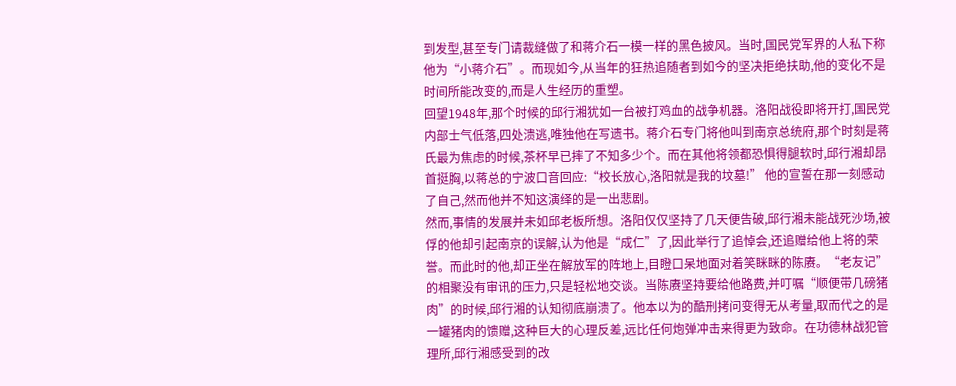到发型,甚至专门请裁缝做了和蒋介石一模一样的黑色披风。当时,国民党军界的人私下称他为“小蒋介石”。而现如今,从当年的狂热追随者到如今的坚决拒绝扶助,他的变化不是时间所能改变的,而是人生经历的重塑。
回望1948年,那个时候的邱行湘犹如一台被打鸡血的战争机器。洛阳战役即将开打,国民党内部士气低落,四处溃逃,唯独他在写遗书。蒋介石专门将他叫到南京总统府,那个时刻是蒋氏最为焦虑的时候,茶杯早已摔了不知多少个。而在其他将领都恐惧得腿软时,邱行湘却昂首挺胸,以蒋总的宁波口音回应:“校长放心,洛阳就是我的坟墓!” 他的宣誓在那一刻感动了自己,然而他并不知这演绎的是一出悲剧。
然而,事情的发展并未如邱老板所想。洛阳仅仅坚持了几天便告破,邱行湘未能战死沙场,被俘的他却引起南京的误解,认为他是“成仁”了,因此举行了追悼会,还追赠给他上将的荣誉。而此时的他,却正坐在解放军的阵地上,目瞪口呆地面对着笑眯眯的陈赓。“老友记”的相聚没有审讯的压力,只是轻松地交谈。当陈赓坚持要给他路费,并叮嘱“顺便带几磅猪肉”的时候,邱行湘的认知彻底崩溃了。他本以为的酷刑拷问变得无从考量,取而代之的是一罐猪肉的馈赠,这种巨大的心理反差,远比任何炮弹冲击来得更为致命。在功德林战犯管理所,邱行湘感受到的改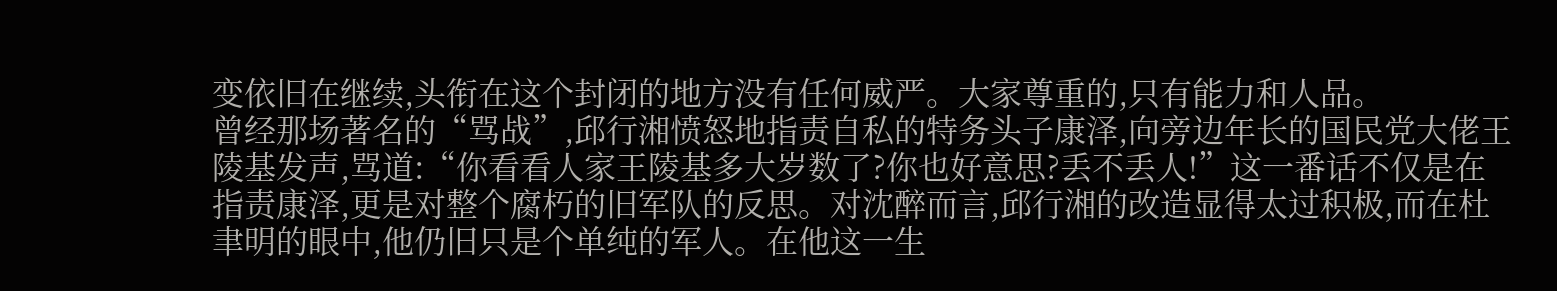变依旧在继续,头衔在这个封闭的地方没有任何威严。大家尊重的,只有能力和人品。
曾经那场著名的“骂战”,邱行湘愤怒地指责自私的特务头子康泽,向旁边年长的国民党大佬王陵基发声,骂道:“你看看人家王陵基多大岁数了?你也好意思?丢不丢人!”这一番话不仅是在指责康泽,更是对整个腐朽的旧军队的反思。对沈醉而言,邱行湘的改造显得太过积极,而在杜聿明的眼中,他仍旧只是个单纯的军人。在他这一生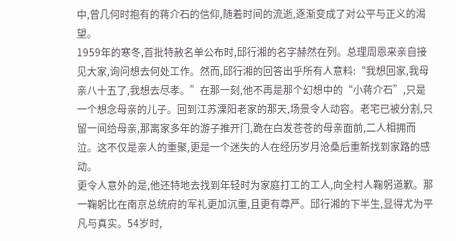中,曾几何时抱有的蒋介石的信仰,随着时间的流逝,逐渐变成了对公平与正义的渴望。
1959年的寒冬,首批特赦名单公布时,邱行湘的名字赫然在列。总理周恩来亲自接见大家,询问想去何处工作。然而,邱行湘的回答出乎所有人意料:“我想回家,我母亲八十五了,我想去尽孝。”在那一刻,他不再是那个幻想中的“小蒋介石”,只是一个想念母亲的儿子。回到江苏溧阳老家的那天,场景令人动容。老宅已被分割,只留一间给母亲,那离家多年的游子推开门,跪在白发苍苍的母亲面前,二人相拥而泣。这不仅是亲人的重聚,更是一个迷失的人在经历岁月沧桑后重新找到家路的感动。
更令人意外的是,他还特地去找到年轻时为家庭打工的工人,向全村人鞠躬道歉。那一鞠躬比在南京总统府的军礼更加沉重,且更有尊严。邱行湘的下半生,显得尤为平凡与真实。54岁时,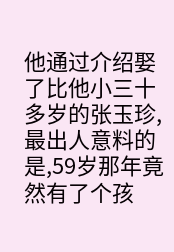他通过介绍娶了比他小三十多岁的张玉珍,最出人意料的是,59岁那年竟然有了个孩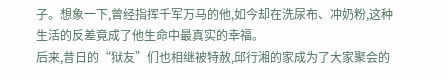子。想象一下,曾经指挥千军万马的他,如今却在洗尿布、冲奶粉,这种生活的反差竟成了他生命中最真实的幸福。
后来,昔日的“狱友”们也相继被特赦,邱行湘的家成为了大家聚会的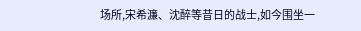场所,宋希濂、沈醉等昔日的战士,如今围坐一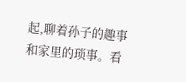起,聊着孙子的趣事和家里的琐事。看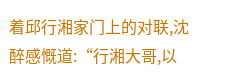着邱行湘家门上的对联,沈醉感慨道:“行湘大哥,以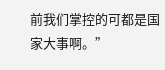前我们掌控的可都是国家大事啊。”